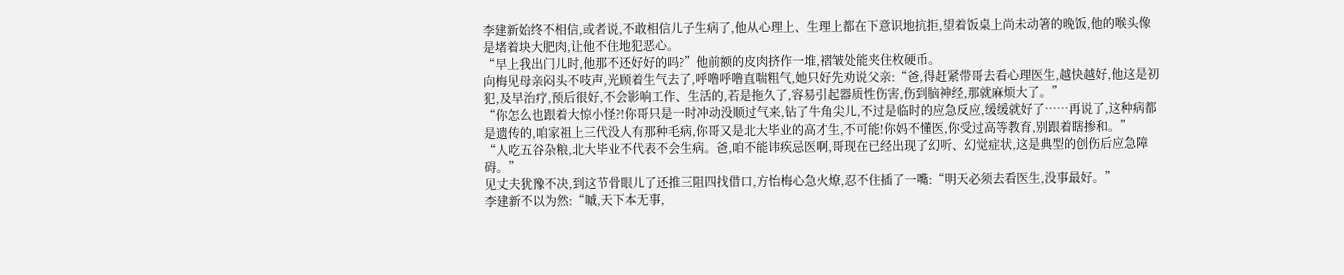李建新始终不相信,或者说,不敢相信儿子生病了,他从心理上、生理上都在下意识地抗拒,望着饭桌上尚未动箸的晚饭,他的喉头像是堵着块大肥肉,让他不住地犯恶心。
“早上我出门儿时,他那不还好好的吗?”他前额的皮肉挤作一堆,褶皱处能夹住枚硬币。
向梅见母亲闷头不吱声,光顾着生气去了,呼噜呼噜直喘粗气,她只好先劝说父亲:“爸,得赶紧带哥去看心理医生,越快越好,他这是初犯,及早治疗,预后很好,不会影响工作、生活的,若是拖久了,容易引起器质性伤害,伤到脑神经,那就麻烦大了。”
“你怎么也跟着大惊小怪?!你哥只是一时冲动没顺过气来,钻了牛角尖儿,不过是临时的应急反应,缓缓就好了……再说了,这种病都是遗传的,咱家祖上三代没人有那种毛病,你哥又是北大毕业的高才生,不可能!你妈不懂医,你受过高等教育,别跟着瞎掺和。”
“人吃五谷杂粮,北大毕业不代表不会生病。爸,咱不能讳疾忌医啊,哥现在已经出现了幻听、幻觉症状,这是典型的创伤后应急障碍。”
见丈夫犹豫不决,到这节骨眼儿了还推三阻四找借口,方怡梅心急火燎,忍不住插了一嘴:“明天必须去看医生,没事最好。”
李建新不以为然:“嘁,天下本无事,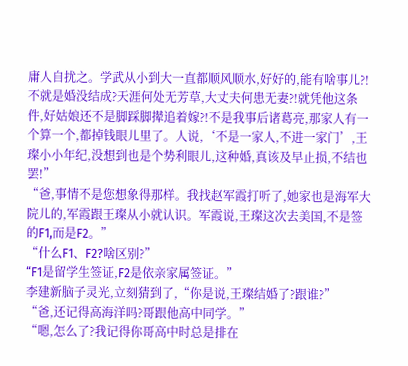庸人自扰之。学武从小到大一直都顺风顺水,好好的,能有啥事儿?!不就是婚没结成?天涯何处无芳草,大丈夫何患无妻?!就凭他这条件,好姑娘还不是脚踩脚撵追着嫁?!不是我事后诸葛亮,那家人有一个算一个,都掉钱眼儿里了。人说,‘不是一家人,不进一家门’,王璨小小年纪,没想到也是个势利眼儿,这种婚,真该及早止损,不结也罢!”
“爸,事情不是您想象得那样。我找赵军霞打听了,她家也是海军大院儿的,军霞跟王璨从小就认识。军霞说,王璨这次去美国,不是签的F1,而是F2。”
“什么F1、F2?啥区别?”
“F1是留学生签证,F2是依亲家属签证。”
李建新脑子灵光,立刻猜到了,“你是说,王璨结婚了?跟谁?”
“爸,还记得高海洋吗?哥跟他高中同学。”
“嗯,怎么了?我记得你哥高中时总是排在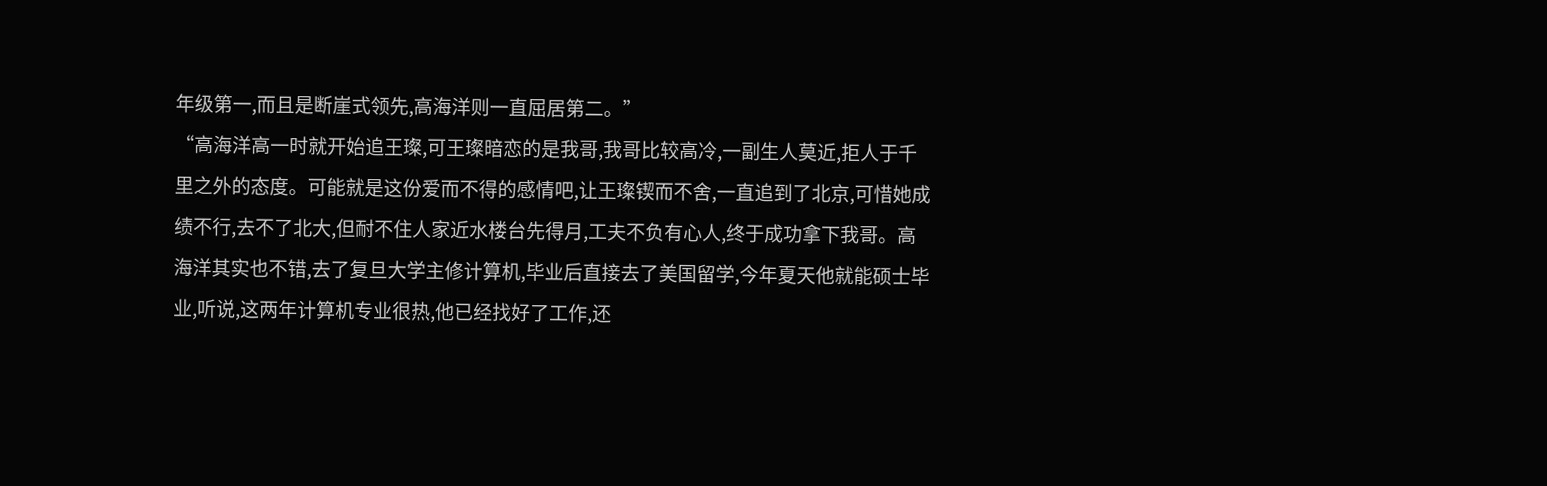年级第一,而且是断崖式领先,高海洋则一直屈居第二。”
“高海洋高一时就开始追王璨,可王璨暗恋的是我哥,我哥比较高冷,一副生人莫近,拒人于千里之外的态度。可能就是这份爱而不得的感情吧,让王璨锲而不舍,一直追到了北京,可惜她成绩不行,去不了北大,但耐不住人家近水楼台先得月,工夫不负有心人,终于成功拿下我哥。高海洋其实也不错,去了复旦大学主修计算机,毕业后直接去了美国留学,今年夏天他就能硕士毕业,听说,这两年计算机专业很热,他已经找好了工作,还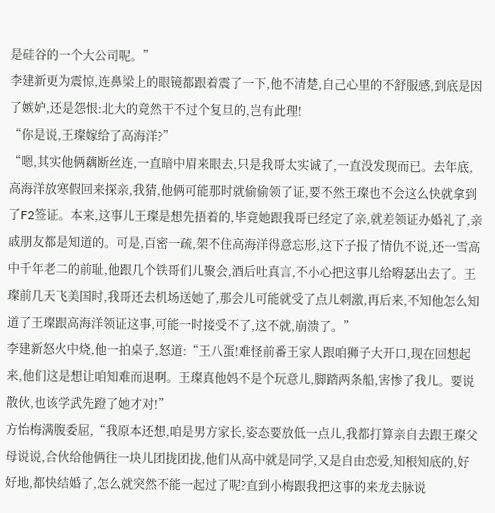是硅谷的一个大公司呢。”
李建新更为震惊,连鼻梁上的眼镜都跟着震了一下,他不清楚,自己心里的不舒服感,到底是因了嫉妒,还是怨恨:北大的竟然干不过个复旦的,岂有此理!
“你是说,王璨嫁给了高海洋?”
“嗯,其实他俩藕断丝连,一直暗中眉来眼去,只是我哥太实诚了,一直没发现而已。去年底,高海洋放寒假回来探亲,我猜,他俩可能那时就偷偷领了证,要不然王璨也不会这么快就拿到了F2签证。本来,这事儿王璨是想先捂着的,毕竟她跟我哥已经定了亲,就差领证办婚礼了,亲戚朋友都是知道的。可是,百密一疏,架不住高海洋得意忘形,这下子报了情仇不说,还一雪高中千年老二的前耻,他跟几个铁哥们儿聚会,酒后吐真言,不小心把这事儿给嘚瑟出去了。王璨前几天飞美国时,我哥还去机场送她了,那会儿可能就受了点儿刺激,再后来,不知他怎么知道了王璨跟高海洋领证这事,可能一时接受不了,这不就,崩溃了。”
李建新怒火中烧,他一拍桌子,怒道:“王八蛋!难怪前番王家人跟咱狮子大开口,现在回想起来,他们这是想让咱知难而退啊。王璨真他妈不是个玩意儿,脚踏两条船,害惨了我儿。要说散伙,也该学武先蹬了她才对!”
方怡梅满腹委屈,“我原本还想,咱是男方家长,姿态要放低一点儿,我都打算亲自去跟王璨父母说说,合伙给他俩往一块儿团拢团拢,他们从高中就是同学,又是自由恋爱,知根知底的,好好地,都快结婚了,怎么就突然不能一起过了呢?直到小梅跟我把这事的来龙去脉说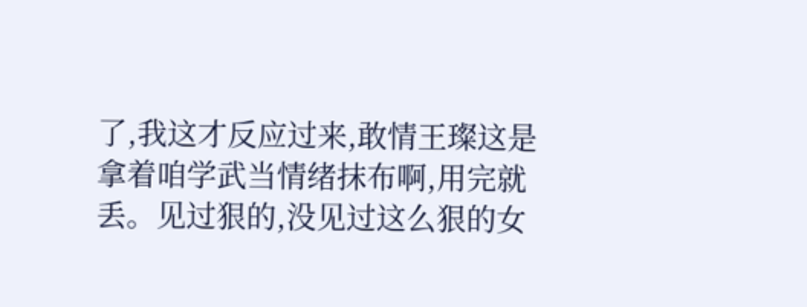了,我这才反应过来,敢情王璨这是拿着咱学武当情绪抹布啊,用完就丢。见过狠的,没见过这么狠的女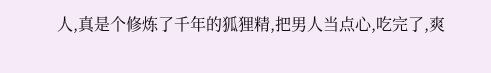人,真是个修炼了千年的狐狸精,把男人当点心,吃完了,爽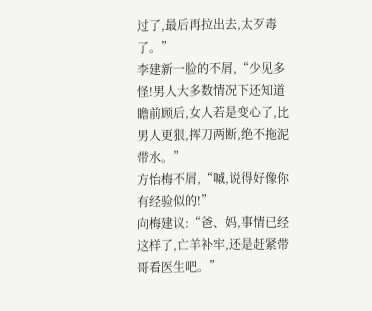过了,最后再拉出去,太歹毒了。”
李建新一脸的不屑,“少见多怪!男人大多数情况下还知道瞻前顾后,女人若是变心了,比男人更狠,挥刀两断,绝不拖泥带水。”
方怡梅不屑,“嘁,说得好像你有经验似的!”
向梅建议:“爸、妈,事情已经这样了,亡羊补牢,还是赶紧带哥看医生吧。”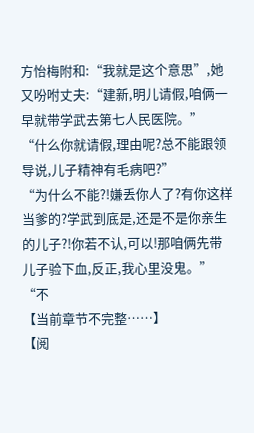方怡梅附和:“我就是这个意思”,她又吩咐丈夫:“建新,明儿请假,咱俩一早就带学武去第七人民医院。”
“什么你就请假,理由呢?总不能跟领导说,儿子精神有毛病吧?”
“为什么不能?!嫌丢你人了?有你这样当爹的?学武到底是,还是不是你亲生的儿子?!你若不认,可以!那咱俩先带儿子验下血,反正,我心里没鬼。”
“不
【当前章节不完整……】
【阅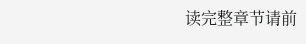读完整章节请前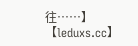往……】
【leduxs.cc】